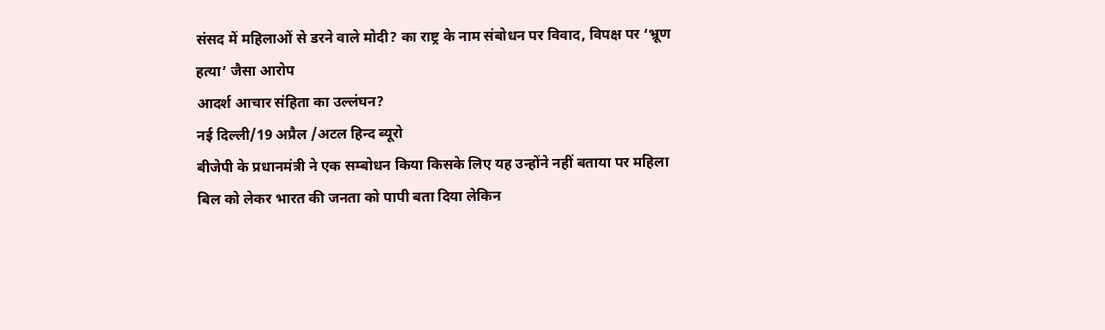संसद में महिलाओं से डरने वाले मोदी? का राष्ट्र के नाम संबोधन पर विवाद, विपक्ष पर ‘भ्रूण हत्या’ जैसा आरोप
आदर्श आचार संहिता का उल्लंघन?
नई दिल्ली/19 अप्रैल /अटल हिन्द ब्यूरो
बीजेपी के प्रधानमंत्री ने एक सम्बोधन किया किसके लिए यह उन्होंने नहीं बताया पर महिला बिल को लेकर भारत की जनता को पापी बता दिया लेकिन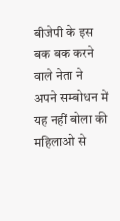बीजेपी के इस बक बक करने वाले नेता ने अपने सम्बोधन में यह नहीं बोला की महिलाओ से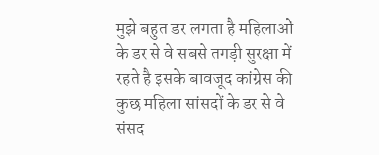मुझे बहुत डर लगता है महिलाओं के डर से वे सबसे तगड़ी सुरक्षा में रहते है इसके बावजूद कांग्रेस की कुछ महिला सांसदों के डर से वे संसद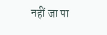नहीं जा पा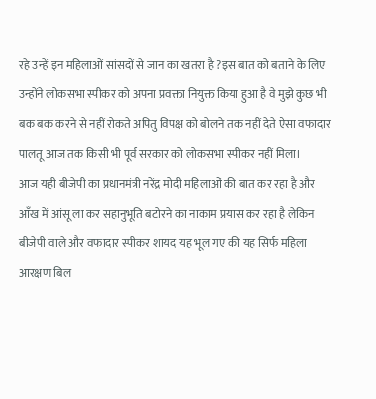रहे उन्हें इन महिलाओं सांसदों से जान का खतरा है ?इस बात को बताने के लिए उन्होंने लोकसभा स्पीकर को अपना प्रवक्ता नियुक्त किया हुआ है वे मुझे कुछ भी बक बक करने से नहीं रोकते अपितु विपक्ष को बोलने तक नहीं देते ऐसा वफादार पालतू आज तक किसी भी पूर्व सरकार को लोकसभा स्पीकर नहीं मिला।
आज यही बीजेपी का प्रधानमंत्री नरेंद्र मोदी महिलाओं की बात कर रहा है और आँख में आंसू ला कर सहानुभूति बटोरने का नाकाम प्रयास कर रहा है लेकिन बीजेपी वाले और वफादार स्पीकर शायद यह भूल गए की यह सिर्फ महिला आरक्षण बिल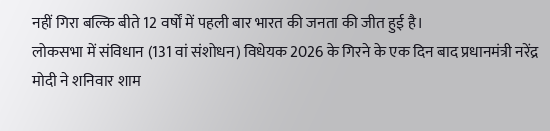नहीं गिरा बल्कि बीते 12 वर्षों में पहली बार भारत की जनता की जीत हुई है।
लोकसभा में संविधान (131 वां संशोधन) विधेयक 2026 के गिरने के एक दिन बाद प्रधानमंत्री नरेंद्र मोदी ने शनिवार शाम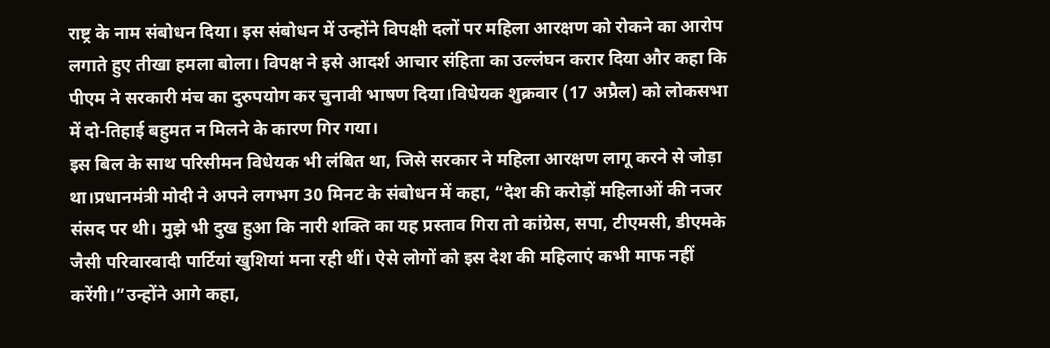राष्ट्र के नाम संबोधन दिया। इस संबोधन में उन्होंने विपक्षी दलों पर महिला आरक्षण को रोकने का आरोप लगाते हुए तीखा हमला बोला। विपक्ष ने इसे आदर्श आचार संहिता का उल्लंघन करार दिया और कहा कि पीएम ने सरकारी मंच का दुरुपयोग कर चुनावी भाषण दिया।विधेयक शुक्रवार (17 अप्रैल) को लोकसभा में दो-तिहाई बहुमत न मिलने के कारण गिर गया।
इस बिल के साथ परिसीमन विधेयक भी लंबित था, जिसे सरकार ने महिला आरक्षण लागू करने से जोड़ा था।प्रधानमंत्री मोदी ने अपने लगभग 30 मिनट के संबोधन में कहा, “देश की करोड़ों महिलाओं की नजर संसद पर थी। मुझे भी दुख हुआ कि नारी शक्ति का यह प्रस्ताव गिरा तो कांग्रेस, सपा, टीएमसी, डीएमके जैसी परिवारवादी पार्टियां खुशियां मना रही थीं। ऐसे लोगों को इस देश की महिलाएं कभी माफ नहीं करेंगी।”उन्होंने आगे कहा,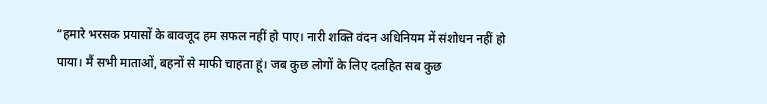“हमारे भरसक प्रयासों के बावजूद हम सफल नहीं हो पाए। नारी शक्ति वंदन अधिनियम में संशोधन नहीं हो पाया। मैं सभी माताओं, बहनों से माफी चाहता हूं। जब कुछ लोगों के लिए दलहित सब कुछ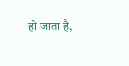हो जाता है,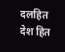दलहित देश हित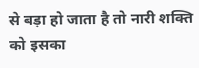से बड़ा हो जाता है तो नारी शक्ति को इसका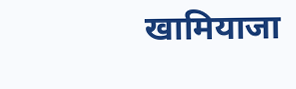खामियाजा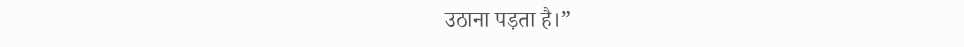उठाना पड़ता है।”